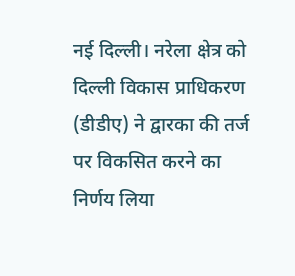नई दिल्ली। नरेला क्षेत्र को दिल्ली विकास प्राधिकरण (डीडीए) ने द्वारका की तर्ज पर विकसित करने का निर्णय लिया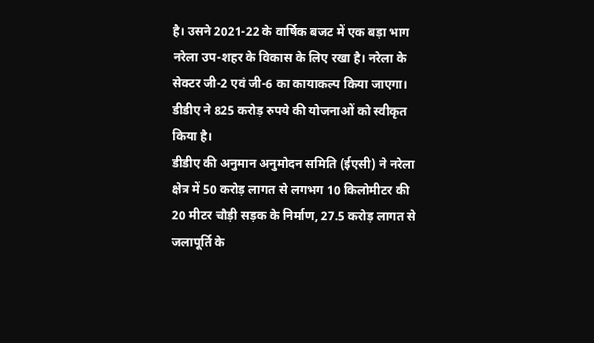है। उसने 2021-22 के वार्षिक बजट में एक बड़ा भाग नरेला उप-शहर के विकास के लिए रखा है। नरेला के सेक्टर जी-2 एवं जी-6 का कायाकल्प किया जाएगा। डीडीए ने 825 करोड़ रुपये की योजनाओं को स्वीकृत किया है।
डीडीए की अनुमान अनुमोदन समिति (ईएसी) ने नरेला क्षेत्र में 50 करोड़ लागत से लगभग 10 किलोमीटर की 20 मीटर चौड़ी सड़क के निर्माण, 27.5 करोड़ लागत से जलापूर्ति के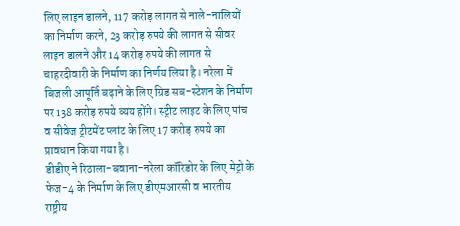लिए लाइन डालने, 117 करोड़ लागत से नाले-नालियों का निर्माण करने, 23 करोड़ रुपये की लागत से सीवर लाइन डालने और 14 करोड़ रुपये की लागत से चाहरदीवारी के निर्माण का निर्णय लिया है। नरेला में बिजली आपूर्ति बढ़ाने के लिए ग्रिड सब-स्टेशन के निर्माण पर 138 करोड़ रुपये व्यय होंगे। स्ट्रीट लाइट के लिए पांच व सीवेज ट्रीटमेंट प्लांट के लिए 17 करोड़ रुपये का प्रावधान किया गया है।
डीडीए ने रिठाला-बवाना-नरेला कॉरिडोर के लिए मेट्रो के फेज-4 के निर्माण के लिए डीएमआरसी व भारतीय राष्ट्रीय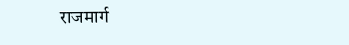राजमार्ग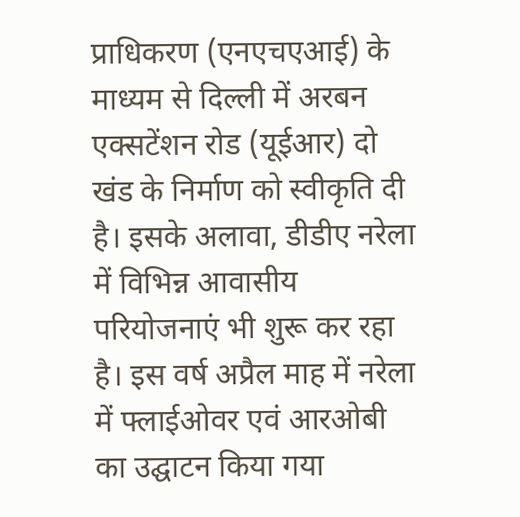प्राधिकरण (एनएचएआई) के माध्यम से दिल्ली में अरबन एक्सटेंशन रोड (यूईआर) दो खंड के निर्माण को स्वीकृति दी है। इसके अलावा, डीडीए नरेला में विभिन्न आवासीय परियोजनाएं भी शुरू कर रहा है। इस वर्ष अप्रैल माह में नरेला में फ्लाईओवर एवं आरओबी का उद्घाटन किया गया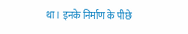था। इनके निर्माण के पीछे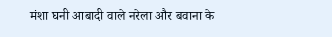मंशा घनी आबादी वाले नरेला और बवाना के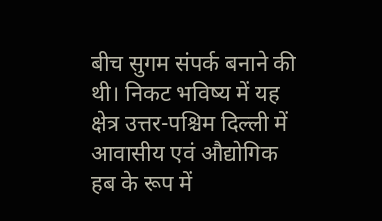बीच सुगम संपर्क बनाने की थी। निकट भविष्य में यह क्षेत्र उत्तर-पश्चिम दिल्ली में आवासीय एवं औद्योगिक हब के रूप में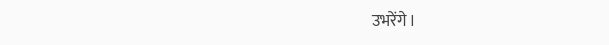उभरेंगे।